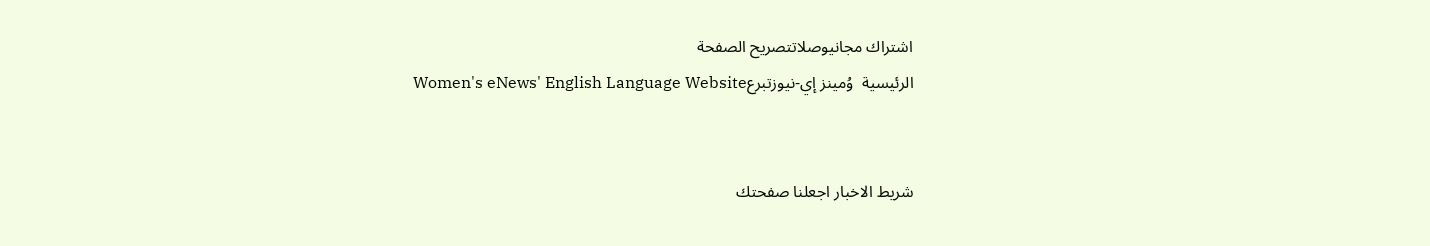اشتراك مجانيوصلاتتصريح الصفحة
الرئيسية  وُمينز إي-نيوزتبرعWomen's eNews' English Language Website


شريط الاخبار اجعلنا صفحتك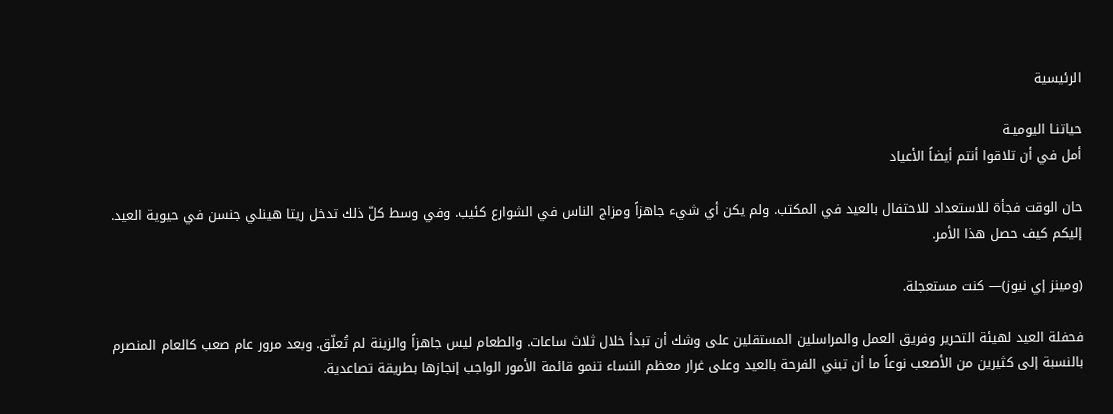الرئيسية

حياتنـا اليوميـة
أمل في أن تلاقوا أنتم أيضاً الأعياد

حان الوقت فجأة للاستعداد للاحتفال بالعيد في المكتب. ولم يكن أي شيء جاهزاً ومزاج الناس في الشوارع كئيب. وفي وسط كلّ ذلك تدخل ريتا هينلي جنسن في حيوية العيد. إليكم كيف حصل هذا الأمر.

(ومينز إي نيوز)— كنت مستعجلة.

فحفلة العيد لهيئة التحرير وفريق العمل والمراسلين المستقلين على وشك أن تبدأ خلال ثلاث ساعات. والطعام ليس جاهزاً والزينة لم تُعلّق. وبعد مرور عام صعب كالعام المنصرم بالنسبة إلى كثيرين من الأصعب نوعاً ما أن تبني الفرحة بالعيد وعلى غرار معظم النساء تنمو قائمة الأمور الواجب إنجازها بطريقة تصاعدية.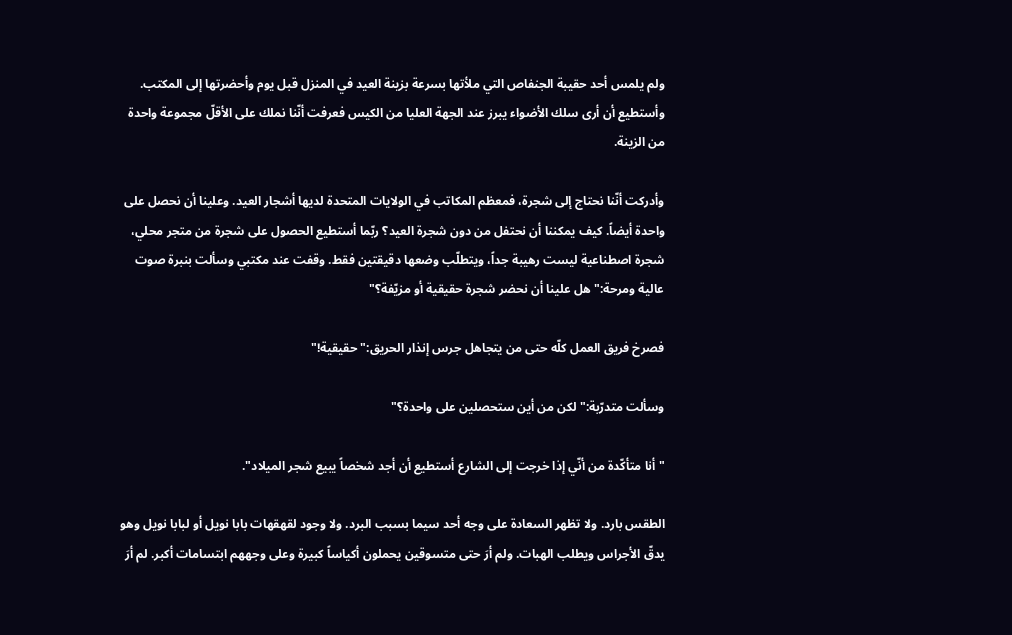ولم يلمس أحد حقيبة الجنفاص التي ملأتها بسرعة بزينة العيد في المنزل قبل يوم وأحضرتها إلى المكتب. وأستطيع أن أرى سلك الأضواء يبرز عند الجهة العليا من الكيس فعرفت أنّنا نملك على الأقلّ مجموعة واحدة من الزينة.

وأدركت أنّنا نحتاج إلى شجرة، فمعظم المكاتب في الولايات المتحدة لديها أشجار العيد. وعلينا أن نحصل على واحدة أيضاً. كيف يمكننا أن نحتفل من دون شجرة العيد؟ ربّما أستطيع الحصول على شجرة من متجر محلي، شجرة اصطناعية ليست رهيبة جداً، ويتطلّب وضعها دقيقتين فقط. وقفت عند مكتبي وسألت بنبرة صوت عالية ومرحة:" هل علينا أن نحضر شجرة حقيقية أو مزيّفة؟"

فصرخ فريق العمل كلّه حتى من يتجاهل جرس إنذار الحريق:" حقيقية!"

وسألت متدرّبة:" لكن من أين ستحصلين على واحدة؟"

" أنا متأكّدة من أنّي إذا خرجت إلى الشارع أستطيع أن أجد شخصاً يبيع شجر الميلاد".

الطقس بارد. ولا تظهر السعادة على وجه أحد سيما بسبب البرد. ولا وجود لقهقهات بابا نويل أو لبابا نويل وهو يدقّ الأجراس ويطلب الهبات. ولم أرَ حتى متسوقين يحملون أكياساً كبيرة وعلى وجههم ابتسامات أكبر. لم أرَ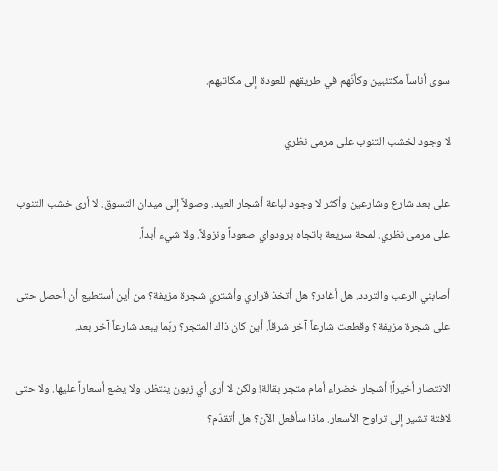سوى أناساً مكتئبين وكأنّهم في طريقهم للعودة إلى مكاتبهم.

لا وجود لخشب التنوب على مرمى نظري

على بعد شارع وشارعين وأكثر لا وجود لباعة أشجار العيد. وصولاً إلى ميدان التسوق. لا أرى خشب التنوب على مرمى نظري. لمحة سريعة باتجاه برودواي صعوداً ونزولاً. ولا شيء أبداً.

أصابني الرعب والتردد. هل أغادر؟ هل أتخذ قراري وأشتري شجرة مزيفة؟ من أين أستطيع أن أحصل حتى على شجرة مزيفة؟ وقطعت شارعاً آخر شرقاً. أين كان ذاك المتجر؟ ربّما يبعد شارعاً آخر بعد.

الانتصار أخيراً! أشجار خضراء أمام متجر بقالة! ولكن لا أرى أي زبون ينتظر. ولا يضع أسعاراً عليها. ولا حتى لافتة تشير إلى تراوح الأسعار. ماذا سأفعل الآن؟ هل أتقدّم؟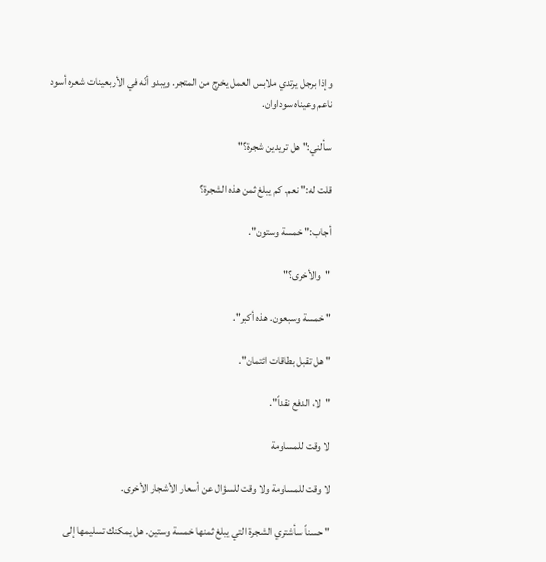وإذا برجل يرتدي ملابس العمل يخرج من المتجر. ويبدو أنّه في الأربعينات شعره أسود ناعم وعيناه سوداوان.

سألني:" هل تريدين شجرة؟"

قلت له:" نعم. كم يبلغ ثمن هذه الشجرة؟

أجاب:" خمسة وستون".

"والأخرى؟"

" خمسة وسبعون. هذه أكبر".

" هل تقبل بطاقات ائتمان".

"لا، الدفع نقداً".

لا وقت للمساومة

لا وقت للمساومة ولا وقت للسؤال عن أسعار الأشجار الأخرى.

" حسناً سأشتري الشجرة التي يبلغ ثمنها خمسة وستين. هل يمكنك تسليمها إلى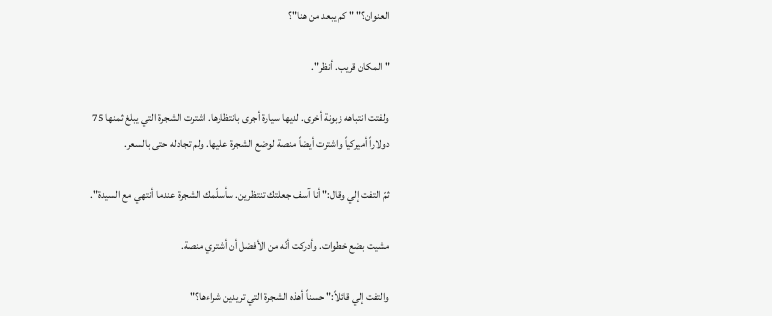العنوان؟" " كم يبعد من هنا"؟

" المكان قريب. أنظر".

ولفتت انتباهه زبونة أخرى. لديها سيارة أجرى بانتظارها. اشترت الشجرة التي يبلغ ثمنها 75 دولاراً أميركياً واشترت أيضاً منصة لوضع الشجرة عليها. ولم تجادله حتى بالسعر.

ثمّ التفت إلي وقال:" أنا آسف جعلتك تنتظرين. سأسلّمك الشجرة عندما أنتهي مع السيدة".

مشيت بضع خطوات. وأدركت أنّه من الأفضل أن أشتري منصة.

والتفت إلي قائلاً:" حسناً أهذه الشجرة التي تريدين شراءها؟"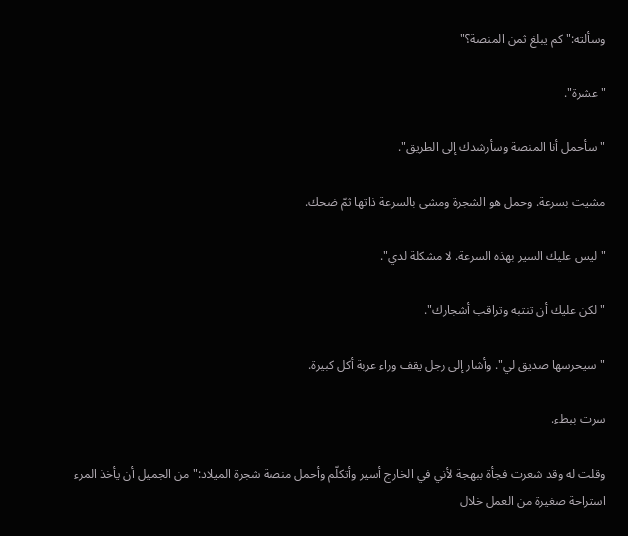وسألته:" كم يبلغ ثمن المنصة؟"

" عشرة".

" سأحمل أنا المنصة وسأرشدك إلى الطريق".

مشيت بسرعة. وحمل هو الشجرة ومشى بالسرعة ذاتها ثمّ ضحك.

" ليس عليك السير بهذه السرعة. لا مشكلة لدي".

" لكن عليك أن تنتبه وتراقب أشجارك".

" سيحرسها صديق لي". وأشار إلى رجل يقف وراء عربة أكل كبيرة.

سرت ببطء.

وقلت له وقد شعرت فجأة ببهجة لأني في الخارج أسير وأتكلّم وأحمل منصة شجرة الميلاد:" من الجميل أن يأخذ المرء استراحة صغيرة من العمل خلال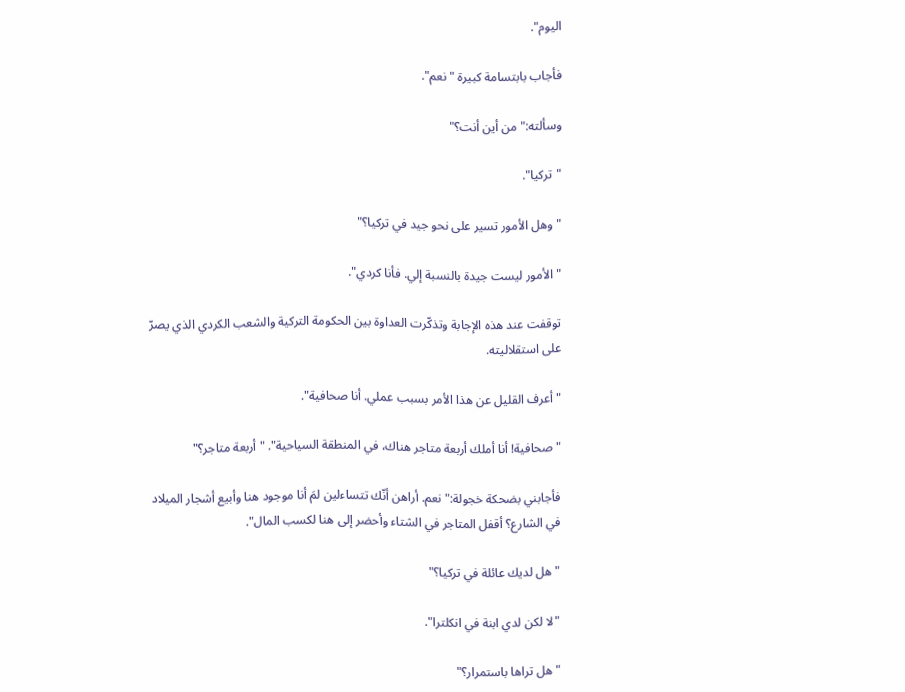اليوم".

فأجاب بابتسامة كبيرة " نعم".

وسألته:" من أين أنت؟"

"تركيا".

" وهل الأمور تسير على نحو جيد في تركيا؟"

" الأمور ليست جيدة بالنسبة إلي. فأنا كردي".

توقفت عند هذه الإجابة وتذكّرت العداوة بين الحكومة التركية والشعب الكردي الذي يصرّ على استقلاليته.

" أعرف القليل عن هذا الأمر بسبب عملي. أنا صحافية".

" صحافية! أنا أملك أربعة متاجر هناك، في المنطقة السياحية". " أربعة متاجر؟"

فأجابني بضحكة خجولة:" نعم. أراهن أنّك تتساءلين لمَ أنا موجود هنا وأبيع أشجار الميلاد في الشارع؟ أقفل المتاجر في الشتاء وأحضر إلى هنا لكسب المال".

" هل لديك عائلة في تركيا؟"

"لا لكن لدي ابنة في انكلترا".

" هل تراها باستمرار؟"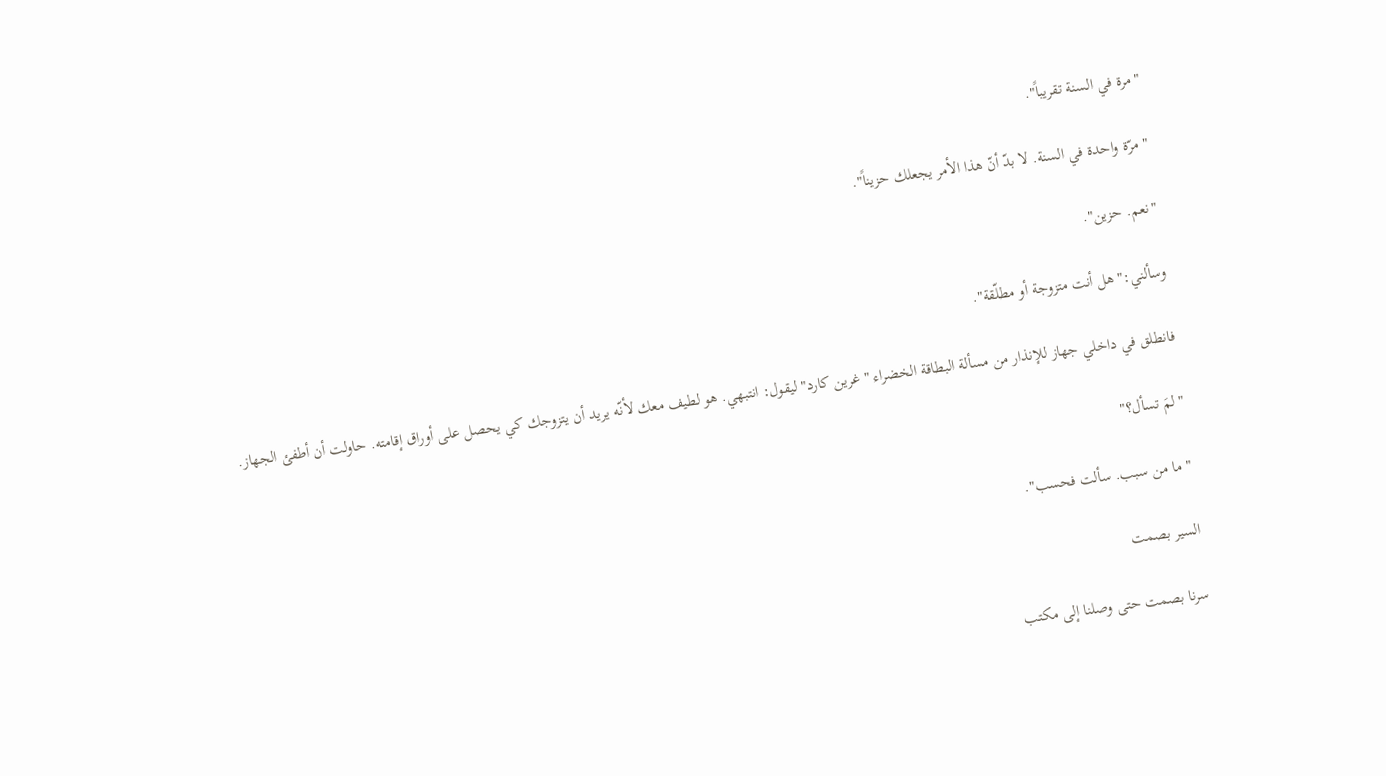"مرة في السنة تقريباً".

" مرّة واحدة في السنة. لا بدّ أنّ هذا الأمر يجعلك حزيناً".

"نعم. حزين".

وسألني:" هل أنت متزوجة أو مطلّقة".

فانطلق في داخلي جهاز للإنذار من مسألة البطاقة الخضراء " غرين كارد" ليقول: انتبهي. هو لطيف معك لأنّه يريد أن يتزوجك كي يحصل على أوراق إقامته. حاولت أن أطفئ الجهاز.

"لمَ تسأل؟"

" ما من سبب. سألت فحسب".

السير بصمت

سرنا بصمت حتى وصلنا إلى مكتب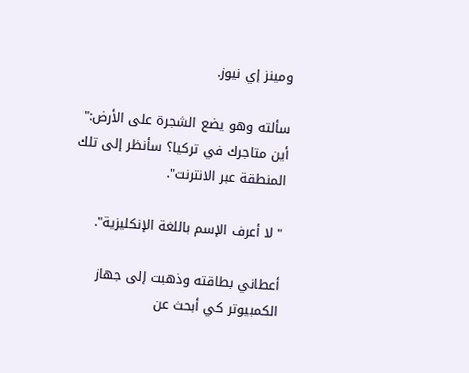ومينز إي نيوز.

سألته وهو يضع الشجرة على الأرض:" أين متاجرك في تركيا؟ سأنظر إلى تلك المنطقة عبر الانترنت".

" لا أعرف الإسم باللغة الإنكليزية".

أعطاني بطاقته وذهبت إلى جهاز الكمبيوتر كي أبحث عن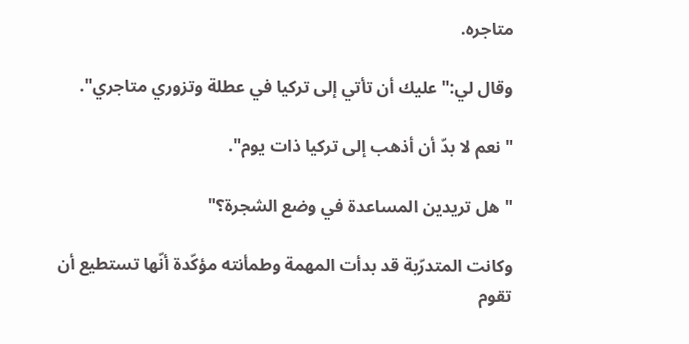متاجره.

وقال لي:" عليك أن تأتي إلى تركيا في عطلة وتزوري متاجري".

"نعم لا بدّ أن أذهب إلى تركيا ذات يوم".

" هل تريدين المساعدة في وضع الشجرة؟"

وكانت المتدرّبة قد بدأت المهمة وطمأنته مؤكّدة أنّها تستطيع أن تقوم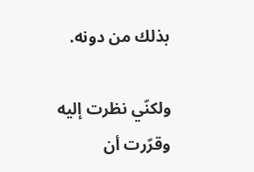بذلك من دونه.

ولكنّي نظرت إليه وقرّرت أن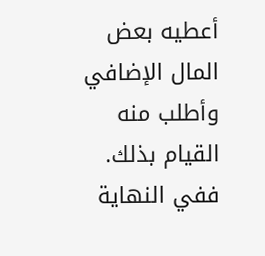أعطيه بعض المال الإضافي وأطلب منه القيام بذلك. ففي النهاية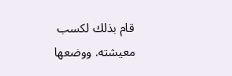قام بذلك لكسب معيشته. ووضعها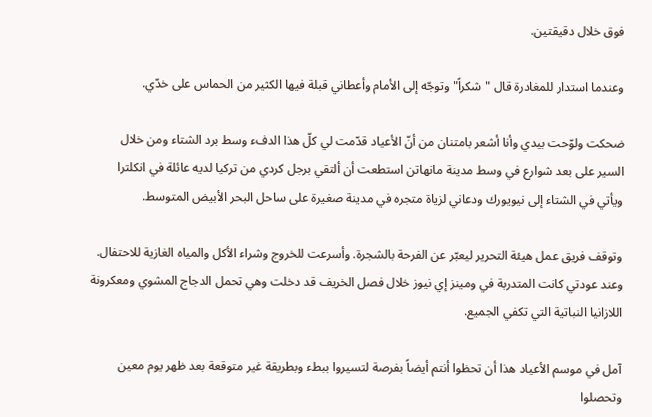فوق خلال دقيقتين.

وعندما استدار للمغادرة قال "شكراً" وتوجّه إلى الأمام وأعطاني قبلة فيها الكثير من الحماس على خدّي.

ضحكت ولوّحت بيدي وأنا أشعر بامتنان من أنّ الأعياد قدّمت لي كلّ هذا الدفء وسط برد الشتاء ومن خلال السير على بعد شوارع في وسط مدينة مانهاتن استطعت أن ألتقي برجل كردي من تركيا لديه عائلة في انكلترا ويأتي في الشتاء إلى نيويورك ودعاني لزياة متجره في مدينة صغيرة على ساحل البحر الأبيض المتوسط.

وتوقف فريق عمل هيئة التحرير ليعبّر عن الفرحة بالشجرة. وأسرعت للخروج وشراء الأكل والمياه الغازية للاحتفال. وعند عودتي كانت المتدربة في ومينز إي نيوز خلال فصل الخريف قد دخلت وهي تحمل الدجاج المشوي ومعكرونة اللازانيا النباتية التي تكفي الجميع.

آمل في موسم الأعياد هذا أن تحظوا أنتم أيضاً بفرصة لتسيروا ببطء وبطريقة غير متوقعة بعد ظهر يوم معين وتحصلوا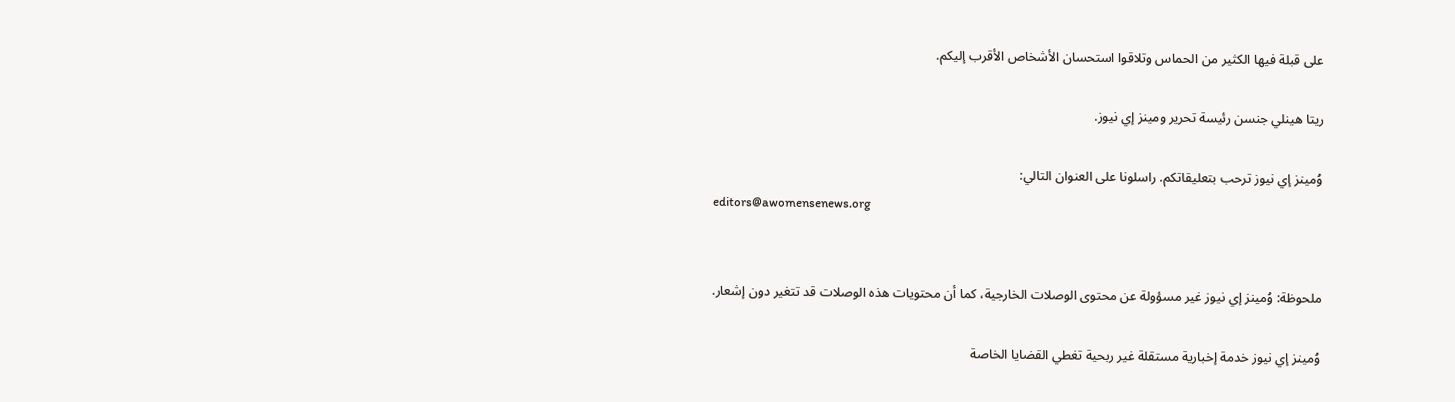على قبلة فيها الكثير من الحماس وتلاقوا استحسان الأشخاص الأقرب إليكم.

ريتا هينلي جنسن رئيسة تحرير ومينز إي نيوز.

وُمينز إي نيوز ترحب بتعليقاتكم. راسلونا على العنوان التالي:
editors@awomensenews.org


ملحوظة: وُمينز إي نيوز غير مسؤولة عن محتوى الوصلات الخارجية، كما أن محتويات هذه الوصلات قد تتغير دون إشعار.

وُمينز إي نيوز خدمة إخبارية مستقلة غير ربحية تغطي القضايا الخاصة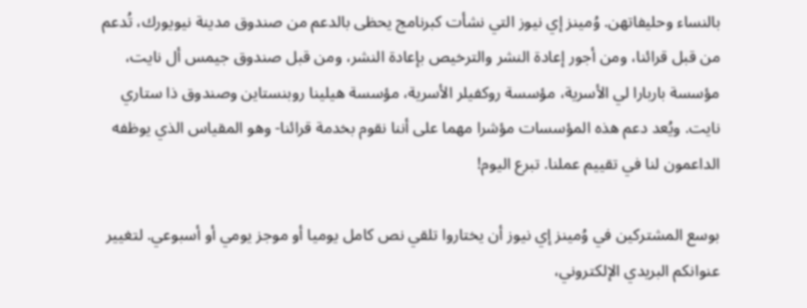بالنساء وحليفاتهن. وُمينز إي نيوز التي نشأت كبرنامج يحظى بالدعم من صندوق مدينة نيويورك، تُدعم من قبل قرائنا، ومن أجور إعادة النشر والترخيص بإعادة النشر، ومن قبل صندوق جيمس أل نايت، مؤسسة باربارا لي الأسرية، مؤسسة روكفيلر الأسرية، مؤسسة هيلينا روبنستاين وصندوق ذا ستاري نايت. ويُعد دعم هذه المؤسسات مؤشرا مهما على أننا نقوم بخدمة قرائنا- وهو المقياس الذي يوظفه الداعمون لنا في تقييم عملنا. تبرع اليوم!

بوسع المشتركين في وُمينز إي نيوز أن يختاروا تلقي نص كامل يوميا أو موجز يومي أو أسبوعي. لتغيير عنوانكم البريدي الإلكتروني،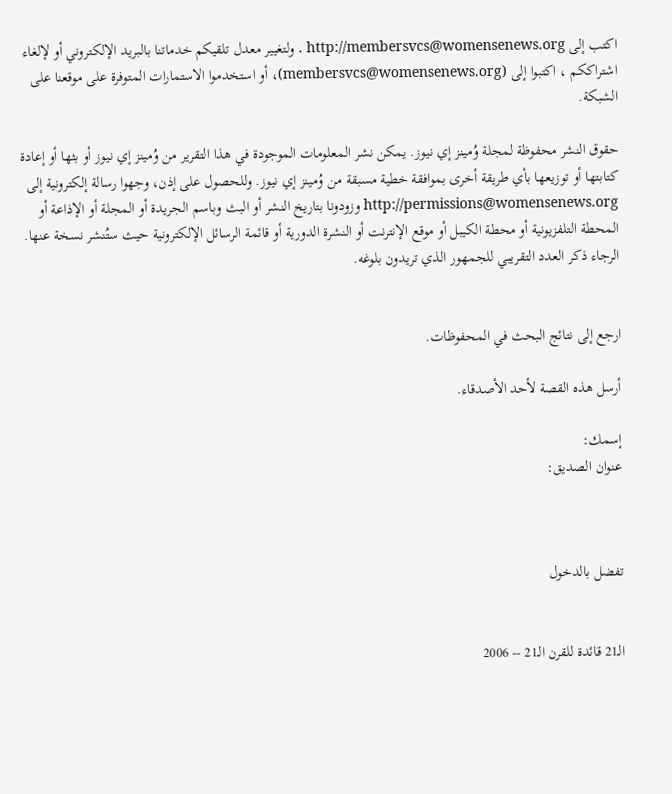اكتب إلى http://membersvcs@womensenews.org . ولتغيير معدل تلقيكم خدماتنا بالبريد الإلكتروني أو لإلغاء اشتراككم ، اكتبوا إلى (membersvcs@womensenews.org)، أو استخدموا الاستمارات المتوفرة على موقعنا على الشبكة.

حقوق النشر محفوظة لمجلة وُمينز إي نيوز. يمكن نشر المعلومات الموجودة في هذا التقرير من وُمينز إي نيوز أو بثها أو إعادة كتابتها أو توزيعها بأي طريقة أخرى بموافقة خطية مسبقة من وُمينز إي نيوز. وللحصول على إذن، وجهوا رسالة إلكترونية إلى http://permissions@womensenews.org وزودونا بتاريخ النشر أو البث وباسم الجريدة أو المجلة أو الإذاعة أو المحطة التلفزيونية أو محطة الكيبل أو موقع الإنترنت أو النشرة الدورية أو قائمة الرسائل الإلكترونية حيث ستُنشر نسخة عنها. الرجاء ذكر العدد التقريبي للجمهور الذي تريدون بلوغه.


ارجع إلى نتائج البحث في المحفوظات.

أرسل هذه القصة لأحد الأصدقاء.

إسمك:
عنوان الصديق:



تفضل بالدخول


الـ21 قائدة للقرن الـ21 -- 2006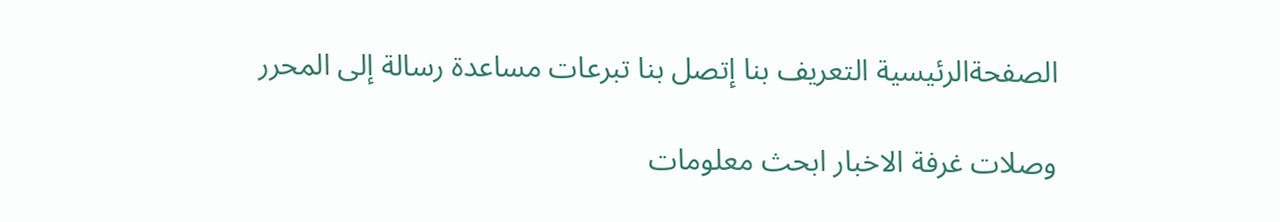الصفحةالرئيسية التعريف بنا إتصل بنا تبرعات مساعدة رسالة إلى المحرر

وصلات غرفة الاخبار ابحث معلومات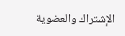الإشتراك والعضوية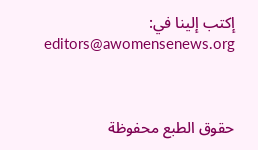إكتب إلينا في: editors@awomensenews.org



حقوق الطبع محفوظة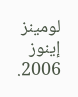لومينز إينوز 2006.